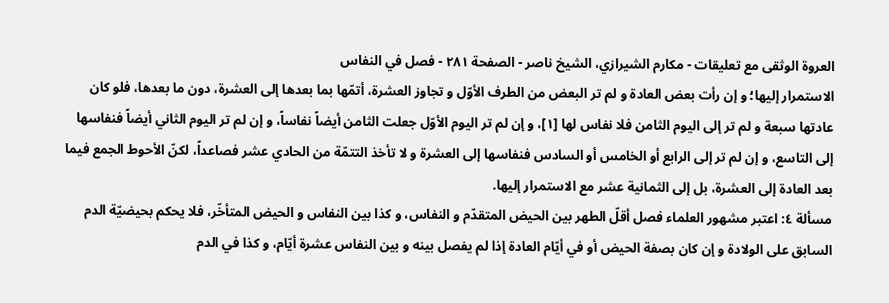العروة الوثقى مع تعليقات - مكارم الشيرازي، الشيخ ناصر - الصفحة ٢٨١ - فصل في النفاس
الاستمرار إليها؛ و إن رأت بعض العادة و لم تر البعض من الطرف الأوّل و تجاوز العشرة، أتمّها بما بعدها إلى العشرة، دون ما بعدها، فلو كان عادتها سبعة و لم تر إلى اليوم الثامن فلا نفاس لها [١]، و إن لم تر اليوم الأوّل جعلت الثامن أيضاً نفاساً، و إن لم تر اليوم الثاني أيضاً فنفاسها إلى التاسع، و إن لم تر إلى الرابع أو الخامس أو السادس فنفاسها إلى العشرة و لا تأخذ التتمّة من الحادي عشر فصاعداً، لكنّ الأحوط الجمع فيما بعد العادة إلى العشرة، بل إلى الثمانية عشر مع الاستمرار إليها.
مسألة ٤: اعتبر مشهور العلماء فصل أقلّ الطهر بين الحيض المتقدّم و النفاس، و كذا بين النفاس و الحيض المتأخّر، فلا يحكم بحيضيّة الدم السابق على الولادة و إن كان بصفة الحيض أو في أيّام العادة إذا لم يفصل بينه و بين النفاس عشرة أيّام، و كذا في الدم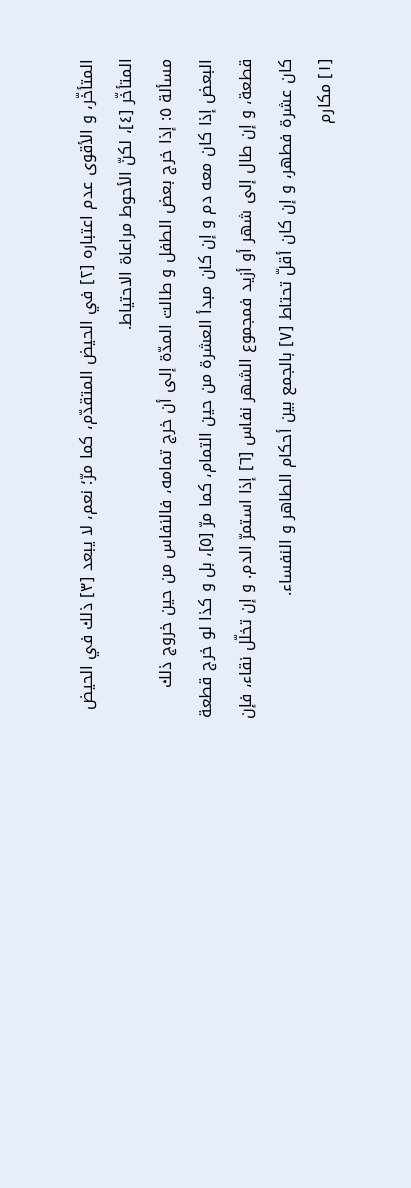المتأخّر، و الأقوى عدم اعتباره [٢] في الحيض المتقدّم، كما مرّ؛ نعم، لا يبعد [٣] ذلك في الحيض المتأخّر [٤]، لكنّ الأحوط مراعاة الاحتياط.
مسألة ٥: إذا خرج بعض الطفل و طالت المدّة إلى أن خرج تمامه، فالنفاس من حين خروج ذلك البعض إذا كان معه دم و إن كان مبدأ العشرة من حين التمام، كما مرّ [٥]، بل و كذا لو خرج قطعة قطعة، و إن طال إلى شهر أو أزيد فمجموع الشهر نفاس [٦] إذا استمرّ الدم. و إن تخلّل نقاء، فإن كان عشرة فطهر، و إن كان أقلّ تحتاط [٧] بالجمع بين أحكام الطاهر و النفساء.
[١] مكارم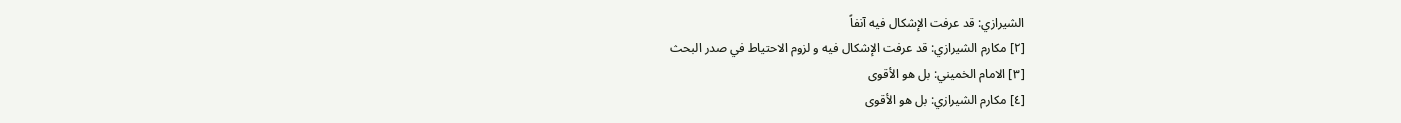الشيرازي: قد عرفت الإشكال فيه آنفاً
[٢] مكارم الشيرازي: قد عرفت الإشكال فيه و لزوم الاحتياط في صدر البحث
[٣] الامام الخميني: بل هو الأقوى
[٤] مكارم الشيرازي: بل هو الأقوى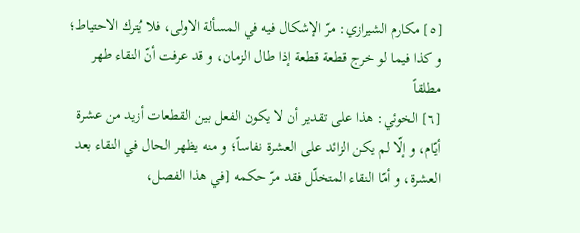[٥] مكارم الشيرازي: مرّ الإشكال فيه في المسألة الاولى، فلا يُترك الاحتياط؛ و كذا فيما لو خرج قطعة قطعة إذا طال الزمان، و قد عرفت أنّ النقاء طهر مطلقاً
[٦] الخوئي: هذا على تقدير أن لا يكون الفعل بين القطعات أزيد من عشرة أيّام، و إلّا لم يكن الزائد على العشرة نفاساً؛ و منه يظهر الحال في النقاء بعد العشرة، و أمّا النقاء المتخلّل فقد مرّ حكمه [في هذا الفصل،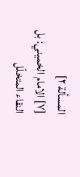المسألة ٢]
[٧] الامام الخميني: بل النقاء المتخلّل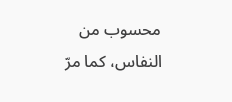محسوب من النفاس، كما مرّ